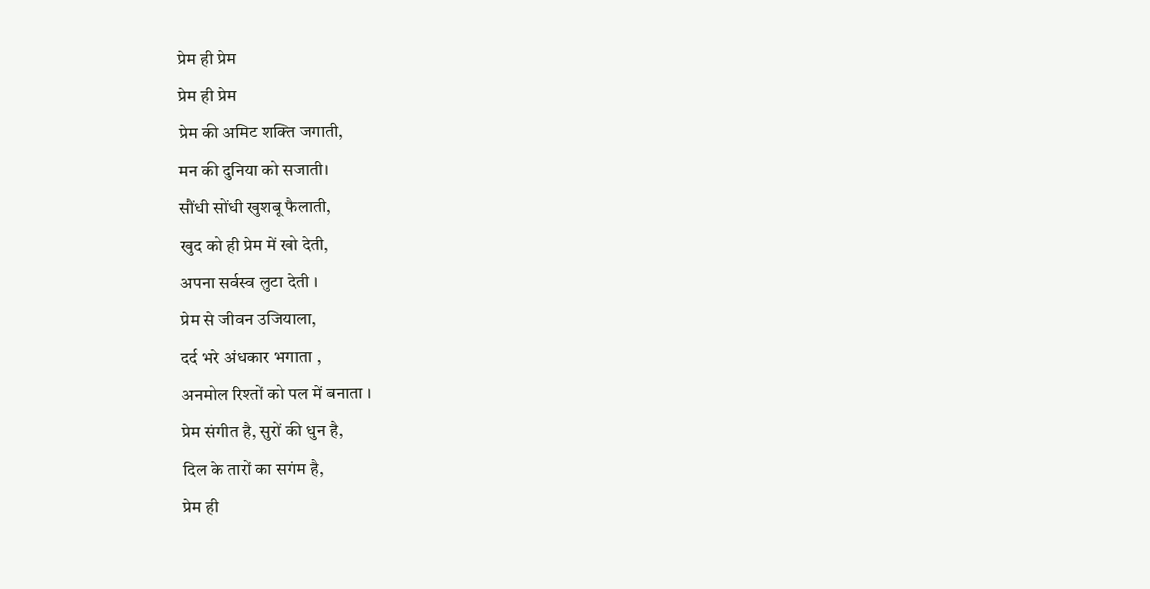प्रेम ही प्रेम
प्रेम ही प्रेम
प्रेम की अमिट शक्ति जगाती,
मन की दुनिया को सजाती।
सौंधी सोंधी खुशबू फैलाती,
खुद को ही प्रेम में खो देती,
अपना सर्वस्व लुटा देती ।
प्रेम से जीवन उजियाला,
दर्द भरे अंधकार भगाता ,
अनमोल रिश्तों को पल में बनाता ।
प्रेम संगीत है, सुरों की धुन है,
दिल के तारों का सगंम है,
प्रेम ही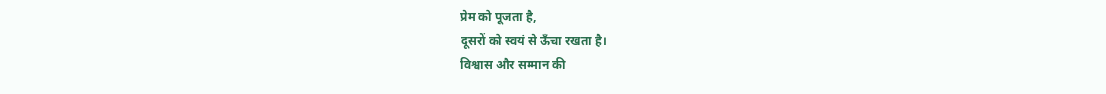प्रेम को पूजता है,
दूसरों को स्वयं से ऊँचा रखता है।
विश्वास और सम्मान की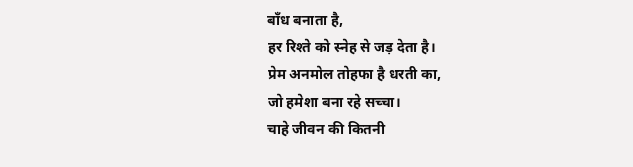बाँध बनाता है,
हर रिश्ते को स्नेह से जड़ देता है।
प्रेम अनमोल तोहफा है धरती का,
जो हमेशा बना रहे सच्चा।
चाहे जीवन की कितनी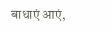बाधाएं आएं,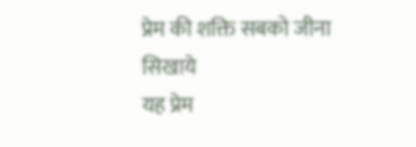प्रेम की शक्ति सबको जीना सिखाये
यह प्रेम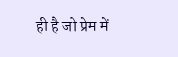ही है जो प्रेम में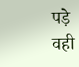पड़े
वही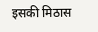इसकी मिठास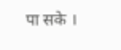पा सके ।